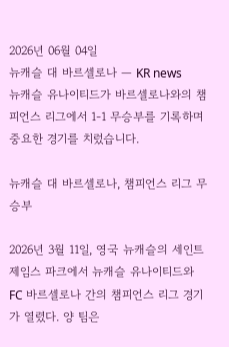2026년 06월 04일
뉴캐슬 대 바르셀로나 — KR news
뉴캐슬 유나이티드가 바르셀로나와의 챔피언스 리그에서 1-1 무승부를 기록하며 중요한 경기를 치렀습니다.

뉴캐슬 대 바르셀로나, 챔피언스 리그 무승부

2026년 3월 11일, 영국 뉴캐슬의 세인트 제임스 파크에서 뉴캐슬 유나이티드와 FC 바르셀로나 간의 챔피언스 리그 경기가 열렸다. 양 팀은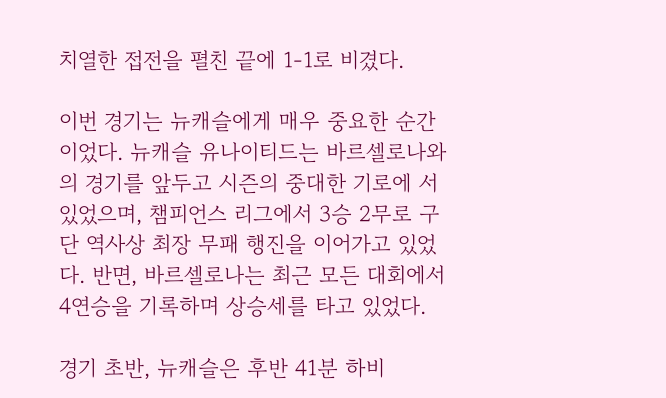치열한 접전을 펼친 끝에 1-1로 비겼다.

이번 경기는 뉴캐슬에게 매우 중요한 순간이었다. 뉴캐슬 유나이티드는 바르셀로나와의 경기를 앞두고 시즌의 중대한 기로에 서 있었으며, 챔피언스 리그에서 3승 2무로 구단 역사상 최장 무패 행진을 이어가고 있었다. 반면, 바르셀로나는 최근 모든 대회에서 4연승을 기록하며 상승세를 타고 있었다.

경기 초반, 뉴캐슬은 후반 41분 하비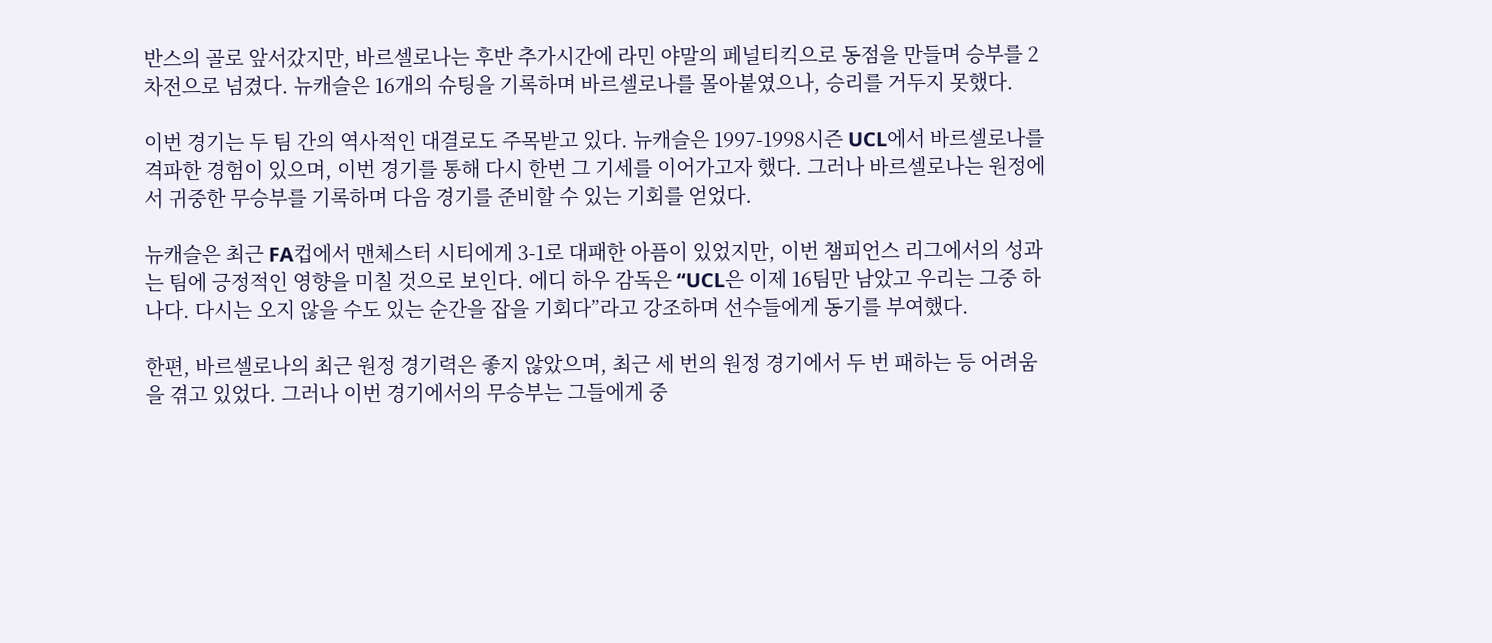반스의 골로 앞서갔지만, 바르셀로나는 후반 추가시간에 라민 야말의 페널티킥으로 동점을 만들며 승부를 2차전으로 넘겼다. 뉴캐슬은 16개의 슈팅을 기록하며 바르셀로나를 몰아붙였으나, 승리를 거두지 못했다.

이번 경기는 두 팀 간의 역사적인 대결로도 주목받고 있다. 뉴캐슬은 1997-1998시즌 UCL에서 바르셀로나를 격파한 경험이 있으며, 이번 경기를 통해 다시 한번 그 기세를 이어가고자 했다. 그러나 바르셀로나는 원정에서 귀중한 무승부를 기록하며 다음 경기를 준비할 수 있는 기회를 얻었다.

뉴캐슬은 최근 FA컵에서 맨체스터 시티에게 3-1로 대패한 아픔이 있었지만, 이번 챔피언스 리그에서의 성과는 팀에 긍정적인 영향을 미칠 것으로 보인다. 에디 하우 감독은 “UCL은 이제 16팀만 남았고 우리는 그중 하나다. 다시는 오지 않을 수도 있는 순간을 잡을 기회다”라고 강조하며 선수들에게 동기를 부여했다.

한편, 바르셀로나의 최근 원정 경기력은 좋지 않았으며, 최근 세 번의 원정 경기에서 두 번 패하는 등 어려움을 겪고 있었다. 그러나 이번 경기에서의 무승부는 그들에게 중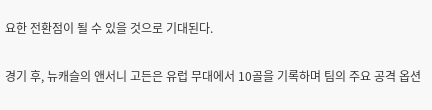요한 전환점이 될 수 있을 것으로 기대된다.

경기 후, 뉴캐슬의 앤서니 고든은 유럽 무대에서 10골을 기록하며 팀의 주요 공격 옵션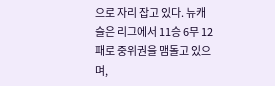으로 자리 잡고 있다. 뉴캐슬은 리그에서 11승 6무 12패로 중위권을 맴돌고 있으며,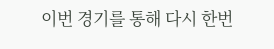이번 경기를 통해 다시 한번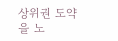상위권 도약을 노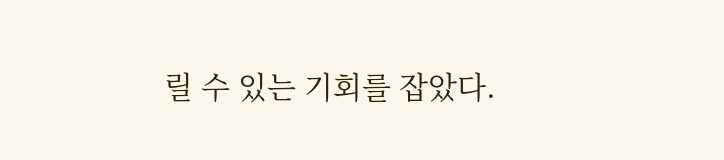릴 수 있는 기회를 잡았다.